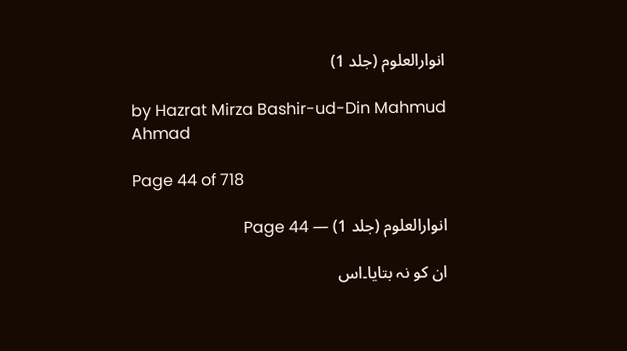انوارالعلوم (جلد 1)

by Hazrat Mirza Bashir-ud-Din Mahmud Ahmad

Page 44 of 718

انوارالعلوم (جلد 1) — Page 44

ان کو نہ بتایا۔اس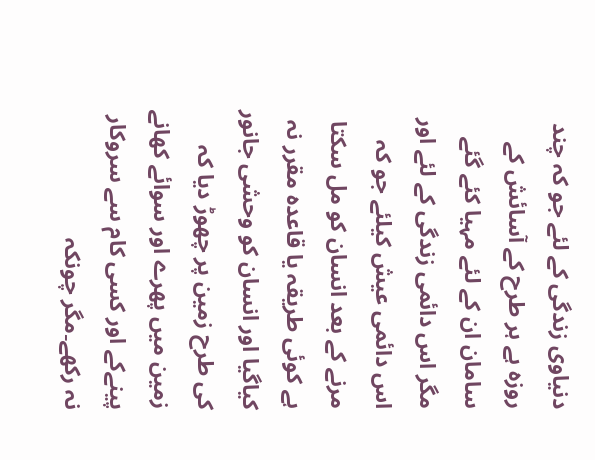دنیاوی زندگی کے لئے جو کہ چند روزہ ہے ہر طرح کے آسائش کے سامان ان کے لئے مہیا کئے گئے مگر اس دائمی زندگی کے لئے اور اس دائمی عیش کیلئے جو کہ مرنے کے بعد انسان کو مل سکتا ہے کوئی طریقہ یا قاعدہ مقرر نہ کیاگیا اور انسان کو وحشی جانور کی طرح زمین پر چھوڑ دیا کہ زمین میں پھرے اور سوائے کھانے پینےکے اور کسی کام سے سروکار نہ رکھے۔مگر چونکہ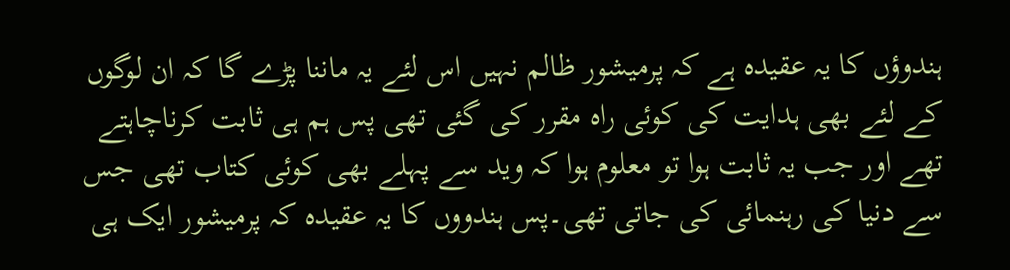ہندوؤں کا یہ عقیدہ ہے کہ پرمیشور ظالم نہیں اس لئے یہ ماننا پڑے گا کہ ان لوگوں کے لئے بھی ہدایت کی کوئی راہ مقرر کی گئی تھی پس ہم ہی ثابت کرناچاہتے تھے اور جب یہ ثابت ہوا تو معلوم ہوا کہ وید سے پہلے بھی کوئی کتاب تھی جس سے دنیا کی رہنمائی کی جاتی تھی۔پس ہندووں کا یہ عقیدہ کہ پرمیشور ایک ہی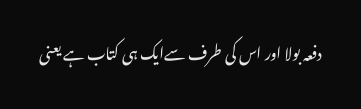دفعہ بولا اور اس کی طرف سےایک ہی کتاب ہے یعنی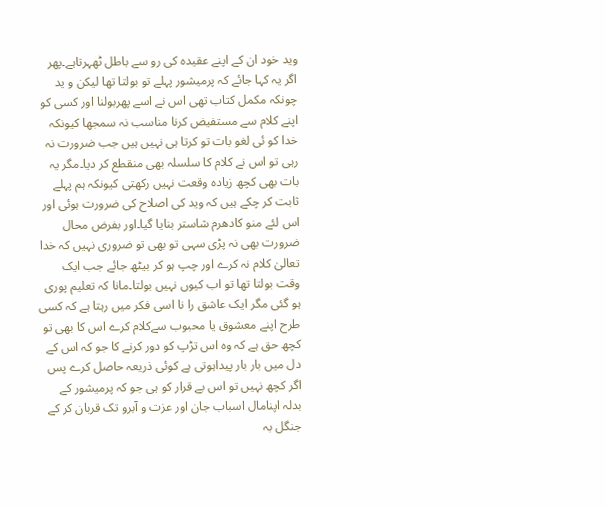وید خود ان کے اپنے عقیدہ کی رو سے باطل ٹهہرتاہے۔پھر اگر یہ کہا جائے کہ پرمیشور پہلے تو بولتا تھا لیکن و ید چونکہ مکمل کتاب تھی اس نے اسے پھربولنا اور کسی کو اپنے کلام سے مستفیض کرنا مناسب نہ سمجھا کیونکہ خدا کو ئی لغو بات تو کرتا ہی نہیں ہیں جب ضرورت نہ رہی تو اس نے کلام کا سلسلہ بھی منقطع کر دیا۔مگر یہ بات بھی کچھ زیادہ وقعت نہیں رکھتی کیونکہ ہم پہلے ثابت کر چکے ہیں کہ وید کی اصلاح کی ضرورت ہوئی اور اس لئے منو کادھرم شاستر بنایا گیا۔اور بفرض محال ضرورت بھی نہ پڑی سہی تو بھی تو ضروری نہیں کہ خدا تعالیٰ کلام نہ کرے اور چپ ہو کر بیٹھ جائے جب ایک وقت بولتا تھا تو اب کیوں نہیں بولتا۔مانا کہ تعلیم پوری ہو گئی مگر ایک عاشق را نا اسی فکر میں رہتا ہے کہ کسی طرح اپنے معشوق یا محبوب سےکلام کرے اس کا بھی تو کچھ حق ہے کہ وہ اس تڑپ کو دور کرنے کا جو کہ اس کے دل میں بار بار پیداہوتی ہے کوئی ذریعہ حاصل کرے پس اگر کچھ نہیں تو اس بے قرار کو ہی جو کہ پرمیشور کے بدلہ اپنامال اسباب جان اور عزت و آبرو تک قربان کر کے جنگل بہ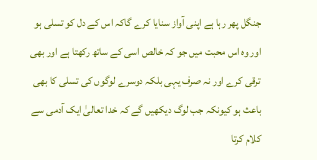جنگل پھر رہا ہے اپنی آواز سنایا کرے گاکہ اس کے دل کو تسلی ہو اور وہ اس محبت میں جو کہ خالص اسی کے ساتھ رکھتا ہے اور بھی ترقی کرے اور نہ صرف یہی بلکہ دوسرے لوگوں کی تسلی کا بھی باعث ہو کیونکہ جب لوگ دیکھیں گے کہ خدا تعالیٰ ایک آدمی سے کلام کرتا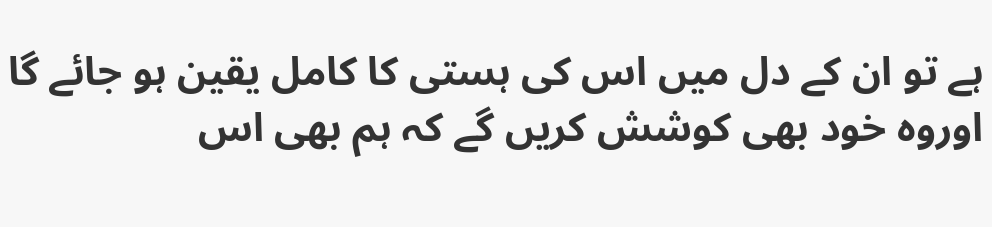ہے تو ان کے دل میں اس کی ہستی کا کامل یقین ہو جائے گا اوروہ خود بھی کوشش کریں گے کہ ہم بھی اس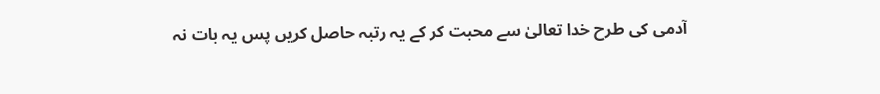آدمی کی طرح خدا تعالیٰ سے محبت کر کے یہ رتبہ حاصل کریں پس یہ بات نہ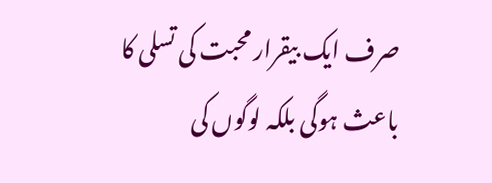صرف ایک بیقرار محبت کی تسلی کا باعث ہوگی بلکہ لوگوں کی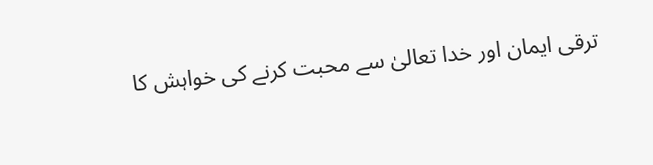ترقی ایمان اور خدا تعالیٰ سے محبت کرنے کی خواہش کا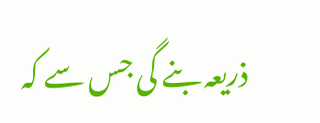ذریعہ بنے گی جس سے کہ